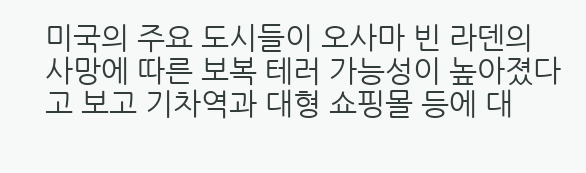미국의 주요 도시들이 오사마 빈 라덴의 사망에 따른 보복 테러 가능성이 높아졌다고 보고 기차역과 대형 쇼핑몰 등에 대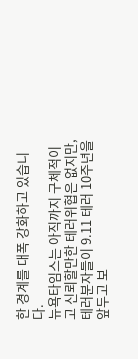한 경계를 대폭 강화하고 있습니다.
뉴욕타임스는 아직까지 구체적이고 신뢰할만한 테러위협은 없지만, 테러분자들이 9.11 테러 10주년을 앞두고 보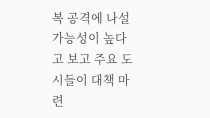복 공격에 나설 가능성이 높다고 보고 주요 도시들이 대책 마련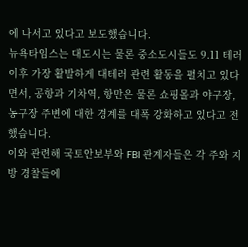에 나서고 있다고 보도했습니다.
뉴욕타임스는 대도시는 물론 중소도시들도 9.11 테러 이후 가장 활발하게 대테러 관련 활동을 펼치고 있다면서, 공항과 기차역, 항만은 물론 쇼핑몰과 야구장, 농구장 주변에 대한 경계를 대폭 강화하고 있다고 전했습니다.
이와 관련해 국토안보부와 FBI 관계자들은 각 주와 지방 경찰들에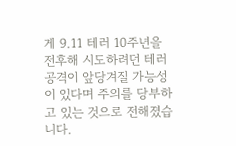게 9.11 테러 10주년을 전후해 시도하려던 테러공격이 앞당겨질 가능성이 있다며 주의를 당부하고 있는 것으로 전해졌습니다.